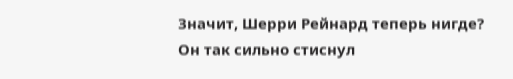Значит, Шерри Рейнард теперь нигде? Он так сильно стиснул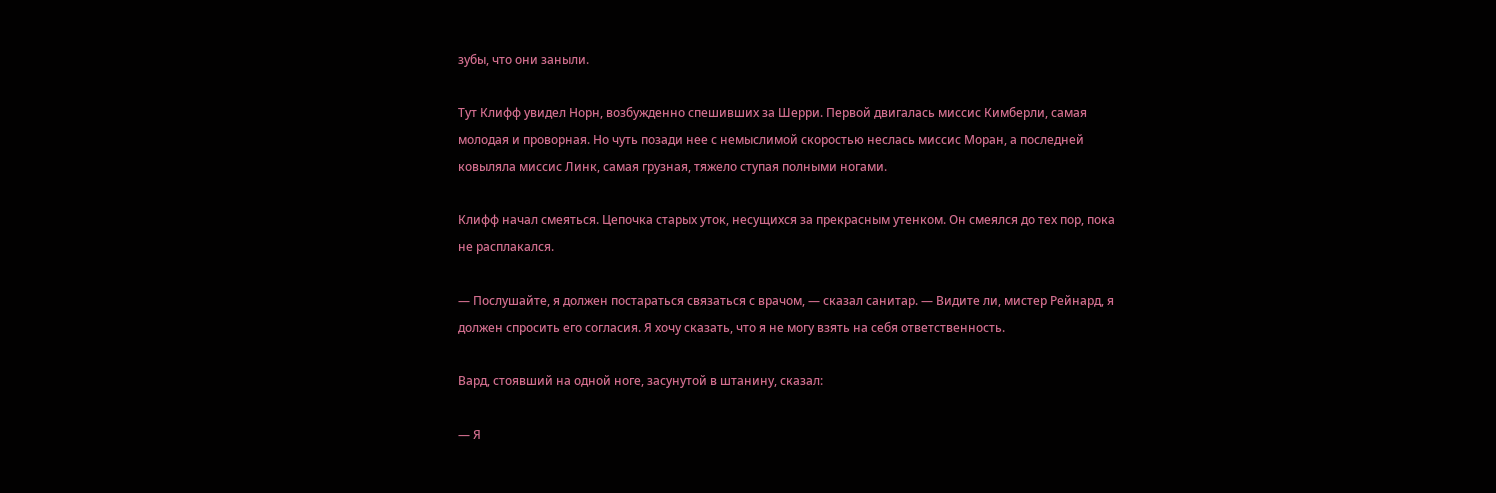зубы, что они заныли.

Тут Клифф увидел Норн, возбужденно спешивших за Шерри. Первой двигалась миссис Кимберли, самая молодая и проворная. Но чуть позади нее с немыслимой скоростью неслась миссис Моран, а последней ковыляла миссис Линк, самая грузная, тяжело ступая полными ногами.

Клифф начал смеяться. Цепочка старых уток, несущихся за прекрасным утенком. Он смеялся до тех пор, пока не расплакался.

— Послушайте, я должен постараться связаться с врачом, — сказал санитар. — Видите ли, мистер Рейнард, я должен спросить его согласия. Я хочу сказать, что я не могу взять на себя ответственность.

Вард, стоявший на одной ноге, засунутой в штанину, сказал:

— Я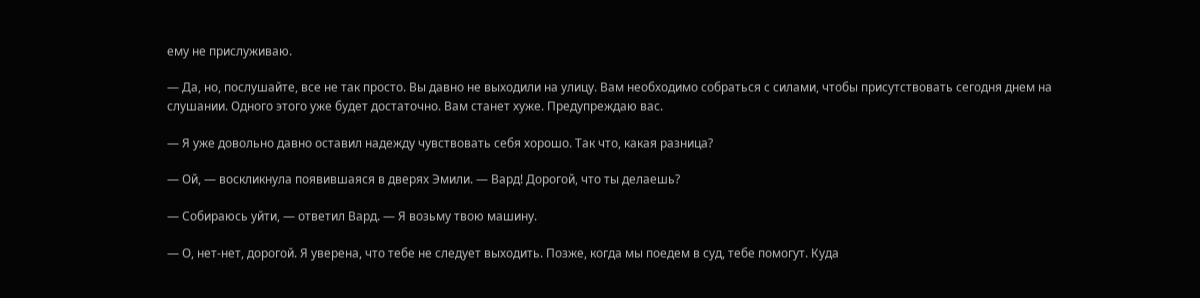ему не прислуживаю.

— Да, но, послушайте, все не так просто. Вы давно не выходили на улицу. Вам необходимо собраться с силами, чтобы присутствовать сегодня днем на слушании. Одного этого уже будет достаточно. Вам станет хуже. Предупреждаю вас.

— Я уже довольно давно оставил надежду чувствовать себя хорошо. Так что, какая разница?

— Ой, — воскликнула появившаяся в дверях Эмили. — Вард! Дорогой, что ты делаешь?

— Собираюсь уйти, — ответил Вард. — Я возьму твою машину.

— О, нет-нет, дорогой. Я уверена, что тебе не следует выходить. Позже, когда мы поедем в суд, тебе помогут. Куда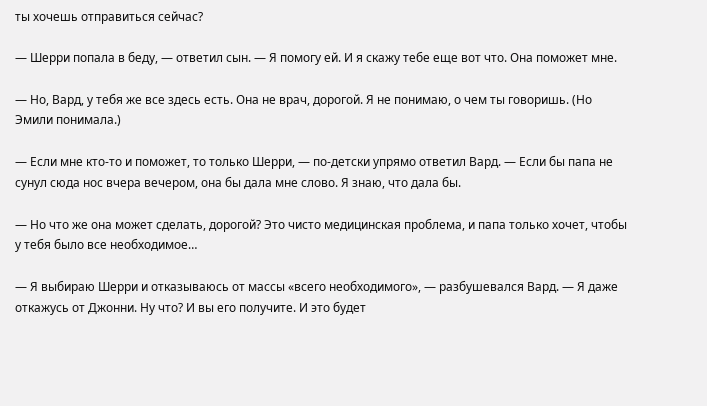ты хочешь отправиться сейчас?

— Шерри попала в беду, — ответил сын. — Я помогу ей. И я скажу тебе еще вот что. Она поможет мне.

— Но, Вард, у тебя же все здесь есть. Она не врач, дорогой. Я не понимаю, о чем ты говоришь. (Но Эмили понимала.)

— Если мне кто-то и поможет, то только Шерри, — по-детски упрямо ответил Вард. — Если бы папа не сунул сюда нос вчера вечером, она бы дала мне слово. Я знаю, что дала бы.

— Но что же она может сделать, дорогой? Это чисто медицинская проблема, и папа только хочет, чтобы у тебя было все необходимое…

— Я выбираю Шерри и отказываюсь от массы «всего необходимого», — разбушевался Вард. — Я даже откажусь от Джонни. Ну что? И вы его получите. И это будет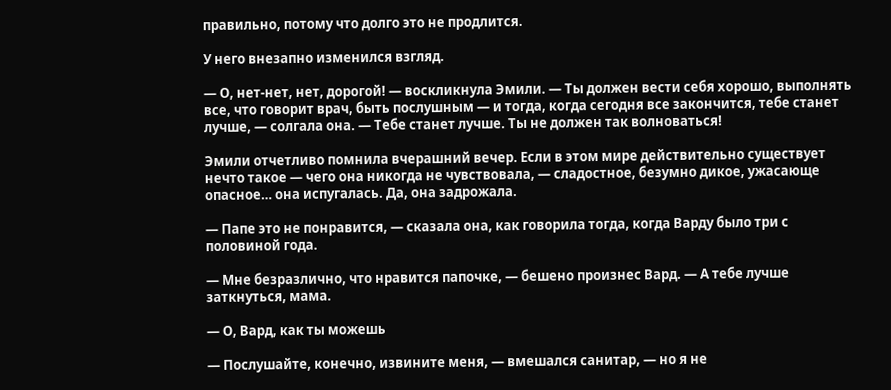правильно, потому что долго это не продлится.

У него внезапно изменился взгляд.

— О, нет-нет, нет, дорогой! — воскликнула Эмили. — Ты должен вести себя хорошо, выполнять все, что говорит врач, быть послушным — и тогда, когда сегодня все закончится, тебе станет лучше, — солгала она. — Тебе станет лучше. Ты не должен так волноваться!

Эмили отчетливо помнила вчерашний вечер. Если в этом мире действительно существует нечто такое — чего она никогда не чувствовала, — сладостное, безумно дикое, ужасающе опасное… она испугалась. Да, она задрожала.

— Папе это не понравится, — сказала она, как говорила тогда, когда Варду было три с половиной года.

— Мне безразлично, что нравится папочке, — бешено произнес Вард. — А тебе лучше заткнуться, мама.

— О, Вард, как ты можешь

— Послушайте, конечно, извините меня, — вмешался санитар, — но я не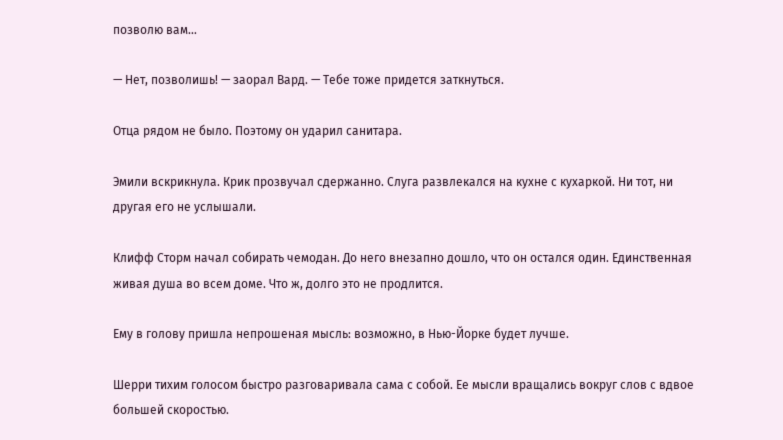позволю вам…

— Нет, позволишь! — заорал Вард. — Тебе тоже придется заткнуться.

Отца рядом не было. Поэтому он ударил санитара.

Эмили вскрикнула. Крик прозвучал сдержанно. Слуга развлекался на кухне с кухаркой. Ни тот, ни другая его не услышали.

Клифф Сторм начал собирать чемодан. До него внезапно дошло, что он остался один. Единственная живая душа во всем доме. Что ж, долго это не продлится.

Ему в голову пришла непрошеная мысль: возможно, в Нью-Йорке будет лучше.

Шерри тихим голосом быстро разговаривала сама с собой. Ее мысли вращались вокруг слов с вдвое большей скоростью.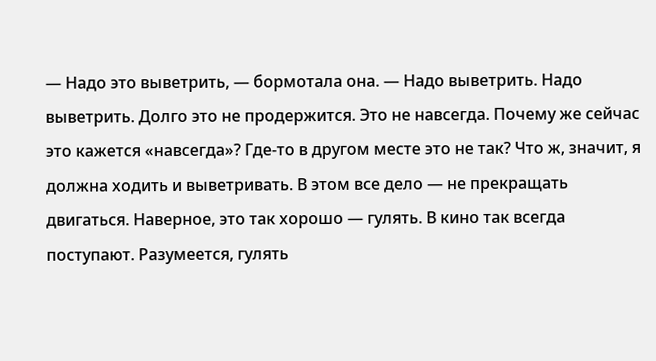— Надо это выветрить, — бормотала она. — Надо выветрить. Надо выветрить. Долго это не продержится. Это не навсегда. Почему же сейчас это кажется «навсегда»? Где-то в другом месте это не так? Что ж, значит, я должна ходить и выветривать. В этом все дело — не прекращать двигаться. Наверное, это так хорошо — гулять. В кино так всегда поступают. Разумеется, гулять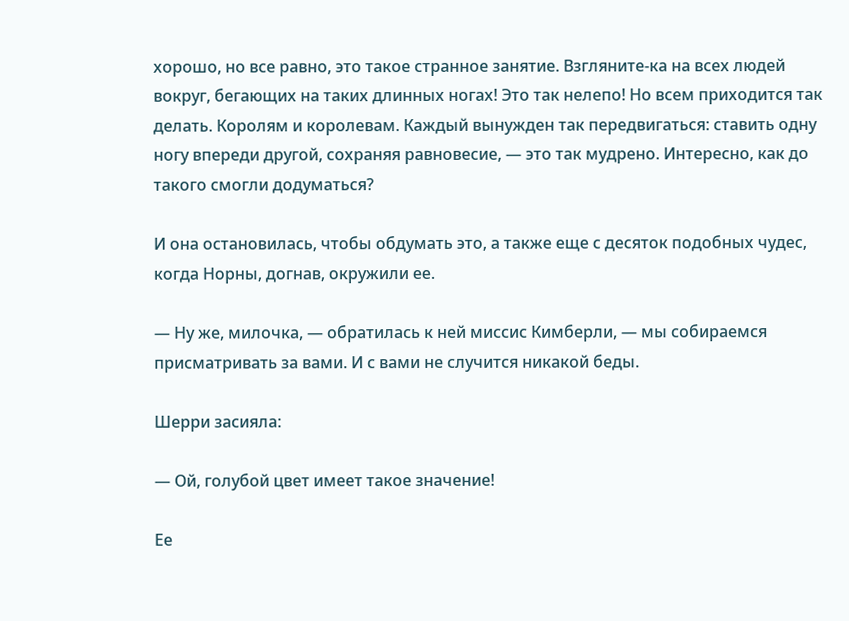хорошо, но все равно, это такое странное занятие. Взгляните-ка на всех людей вокруг, бегающих на таких длинных ногах! Это так нелепо! Но всем приходится так делать. Королям и королевам. Каждый вынужден так передвигаться: ставить одну ногу впереди другой, сохраняя равновесие, — это так мудрено. Интересно, как до такого смогли додуматься?

И она остановилась, чтобы обдумать это, а также еще с десяток подобных чудес, когда Норны, догнав, окружили ее.

— Ну же, милочка, — обратилась к ней миссис Кимберли, — мы собираемся присматривать за вами. И с вами не случится никакой беды.

Шерри засияла:

— Ой, голубой цвет имеет такое значение!

Ее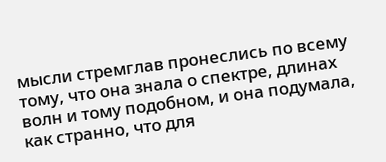мысли стремглав пронеслись по всему тому, что она знала о спектре, длинах волн и тому подобном, и она подумала, как странно, что для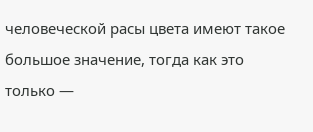человеческой расы цвета имеют такое большое значение, тогда как это только —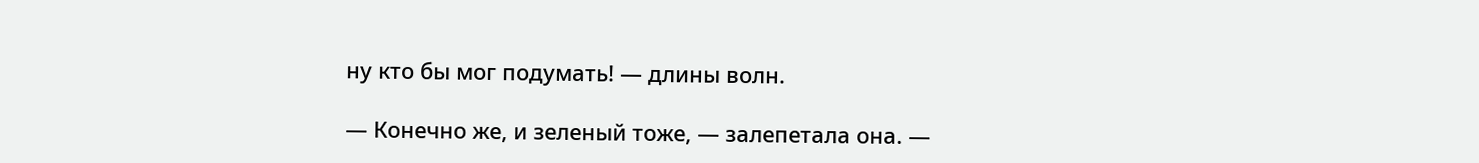ну кто бы мог подумать! — длины волн.

— Конечно же, и зеленый тоже, — залепетала она. —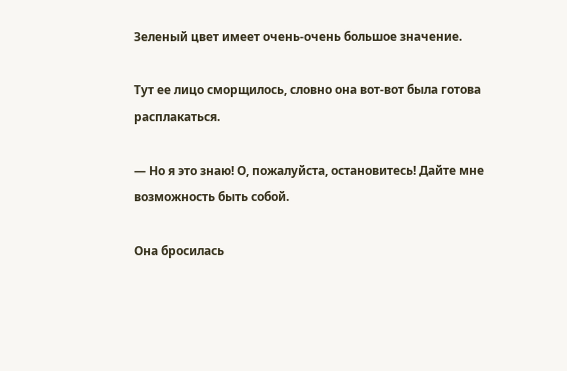Зеленый цвет имеет очень-очень большое значение.

Тут ее лицо сморщилось, словно она вот-вот была готова расплакаться.

— Но я это знаю! О, пожалуйста, остановитесь! Дайте мне возможность быть собой.

Она бросилась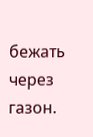бежать через газон.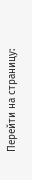Перейти на страницу: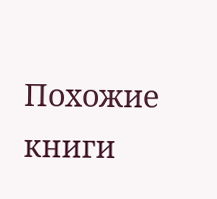Похожие книги